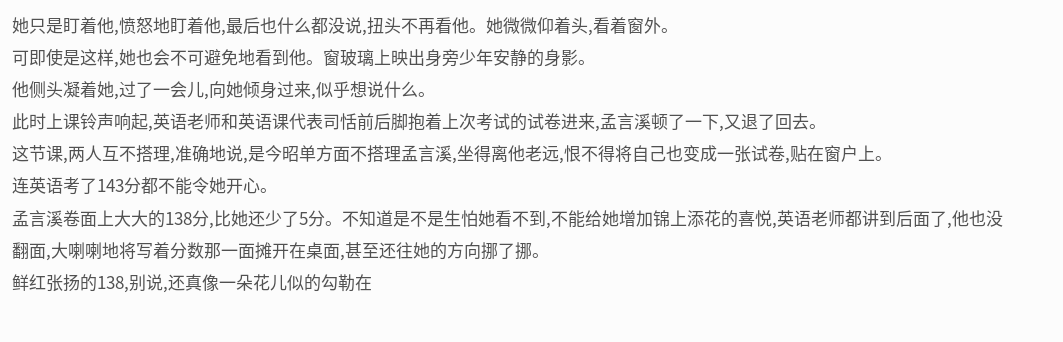她只是盯着他,愤怒地盯着他,最后也什么都没说,扭头不再看他。她微微仰着头,看着窗外。
可即使是这样,她也会不可避免地看到他。窗玻璃上映出身旁少年安静的身影。
他侧头凝着她,过了一会儿,向她倾身过来,似乎想说什么。
此时上课铃声响起,英语老师和英语课代表司恬前后脚抱着上次考试的试卷进来,孟言溪顿了一下,又退了回去。
这节课,两人互不搭理,准确地说,是今昭单方面不搭理孟言溪,坐得离他老远,恨不得将自己也变成一张试卷,贴在窗户上。
连英语考了143分都不能令她开心。
孟言溪卷面上大大的138分,比她还少了5分。不知道是不是生怕她看不到,不能给她增加锦上添花的喜悦,英语老师都讲到后面了,他也没翻面,大喇喇地将写着分数那一面摊开在桌面,甚至还往她的方向挪了挪。
鲜红张扬的138,别说,还真像一朵花儿似的勾勒在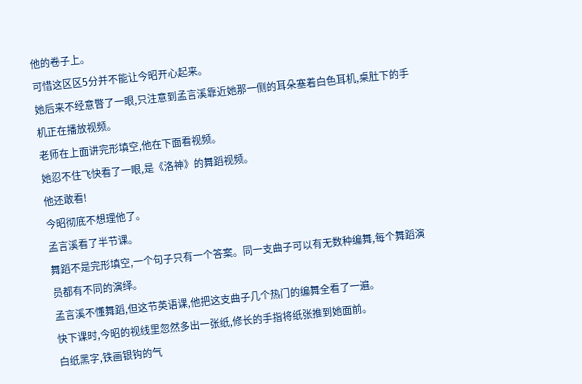他的卷子上。
可惜这区区5分并不能让今昭开心起来。
她后来不经意瞥了一眼,只注意到孟言溪靠近她那一侧的耳朵塞着白色耳机,桌肚下的手机正在播放视频。
老师在上面讲完形填空,他在下面看视频。
她忍不住飞快看了一眼,是《洛神》的舞蹈视频。
他还敢看!
今昭彻底不想理他了。
孟言溪看了半节课。
舞蹈不是完形填空,一个句子只有一个答案。同一支曲子可以有无数种编舞,每个舞蹈演员都有不同的演绎。
孟言溪不懂舞蹈,但这节英语课,他把这支曲子几个热门的编舞全看了一遍。
快下课时,今昭的视线里忽然多出一张纸,修长的手指将纸张推到她面前。
白纸黑字,铁画银钩的气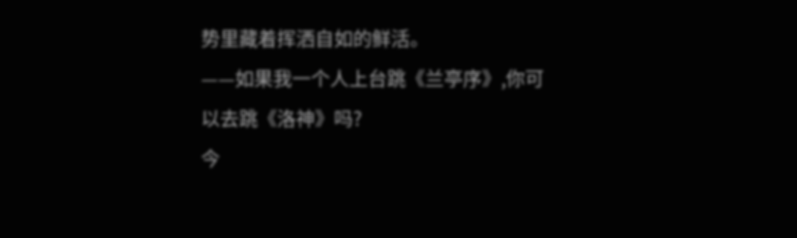势里藏着挥洒自如的鲜活。
——如果我一个人上台跳《兰亭序》,你可以去跳《洛神》吗?
今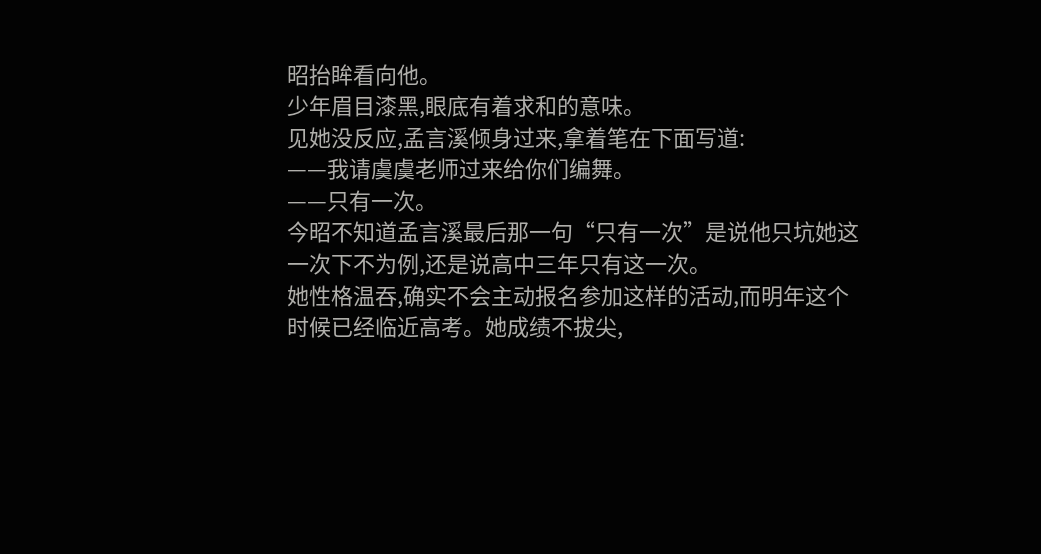昭抬眸看向他。
少年眉目漆黑,眼底有着求和的意味。
见她没反应,孟言溪倾身过来,拿着笔在下面写道:
——我请虞虞老师过来给你们编舞。
——只有一次。
今昭不知道孟言溪最后那一句“只有一次”是说他只坑她这一次下不为例,还是说高中三年只有这一次。
她性格温吞,确实不会主动报名参加这样的活动,而明年这个时候已经临近高考。她成绩不拔尖,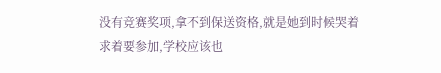没有竞赛奖项,拿不到保送资格,就是她到时候哭着求着要参加,学校应该也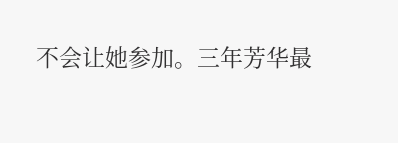不会让她参加。三年芳华最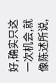好,确实只这一次机会,就像陈述所说,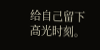给自己留下高光时刻。